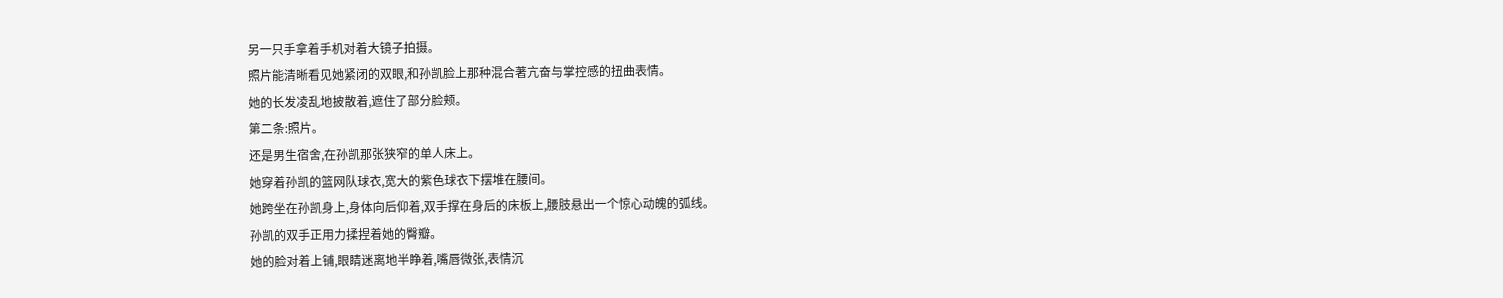另一只手拿着手机对着大镜子拍摄。
照片能清晰看见她紧闭的双眼,和孙凯脸上那种混合著亢奋与掌控感的扭曲表情。
她的长发凌乱地披散着,遮住了部分脸颊。
第二条:照片。
还是男生宿舍,在孙凯那张狭窄的单人床上。
她穿着孙凯的篮网队球衣,宽大的紫色球衣下摆堆在腰间。
她跨坐在孙凯身上,身体向后仰着,双手撑在身后的床板上,腰肢悬出一个惊心动魄的弧线。
孙凯的双手正用力揉捏着她的臀瓣。
她的脸对着上铺,眼睛迷离地半睁着,嘴唇微张,表情沉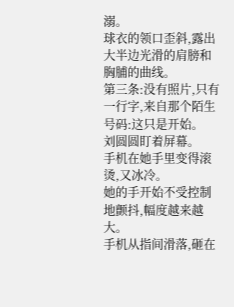溺。
球衣的领口歪斜,露出大半边光滑的肩膀和胸脯的曲线。
第三条:没有照片,只有一行字,来自那个陌生号码:这只是开始。
刘圆圆盯着屏幕。
手机在她手里变得滚烫,又冰冷。
她的手开始不受控制地颤抖,幅度越来越大。
手机从指间滑落,砸在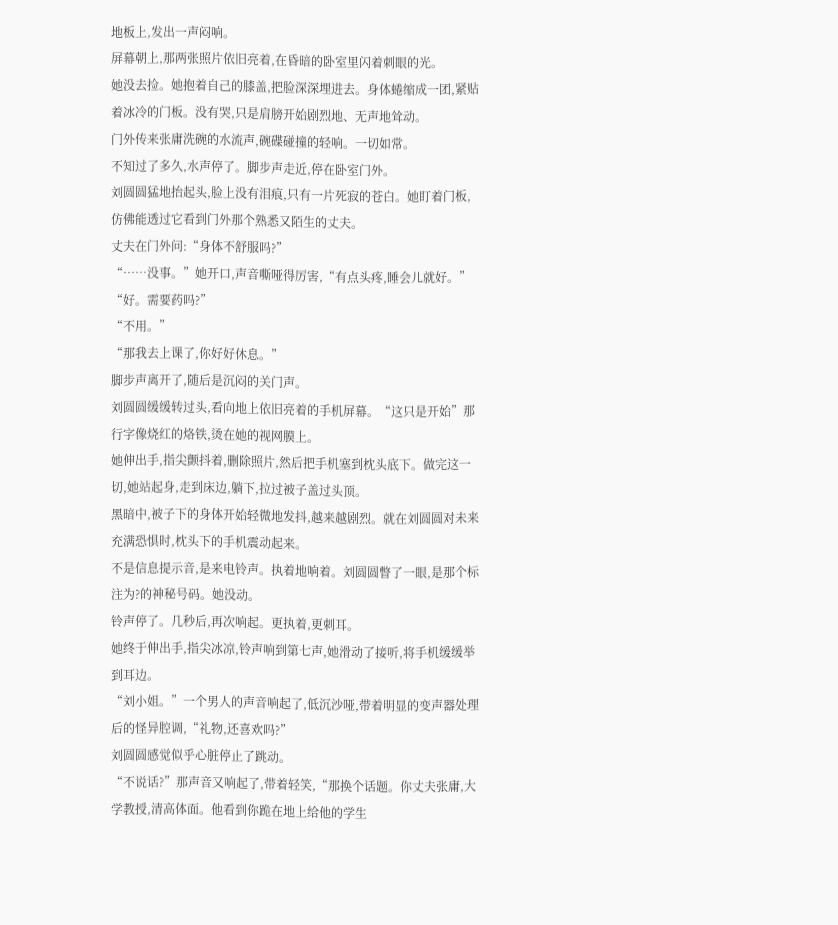地板上,发出一声闷响。
屏幕朝上,那两张照片依旧亮着,在昏暗的卧室里闪着刺眼的光。
她没去捡。她抱着自己的膝盖,把脸深深埋进去。身体蜷缩成一团,紧贴着冰冷的门板。没有哭,只是肩膀开始剧烈地、无声地耸动。
门外传来张庸洗碗的水流声,碗碟碰撞的轻响。一切如常。
不知过了多久,水声停了。脚步声走近,停在卧室门外。
刘圆圆猛地抬起头,脸上没有泪痕,只有一片死寂的苍白。她盯着门板,仿佛能透过它看到门外那个熟悉又陌生的丈夫。
丈夫在门外问:“身体不舒服吗?”
“……没事。”她开口,声音嘶哑得厉害,“有点头疼,睡会儿就好。”
“好。需要药吗?”
“不用。”
“那我去上课了,你好好休息。”
脚步声离开了,随后是沉闷的关门声。
刘圆圆缓缓转过头,看向地上依旧亮着的手机屏幕。“这只是开始”那行字像烧红的烙铁,烫在她的视网膜上。
她伸出手,指尖颤抖着,删除照片,然后把手机塞到枕头底下。做完这一切,她站起身,走到床边,躺下,拉过被子盖过头顶。
黑暗中,被子下的身体开始轻微地发抖,越来越剧烈。就在刘圆圆对未来充满恐惧时,枕头下的手机震动起来。
不是信息提示音,是来电铃声。执着地响着。刘圆圆瞥了一眼,是那个标注为?的神秘号码。她没动。
铃声停了。几秒后,再次响起。更执着,更刺耳。
她终于伸出手,指尖冰凉,铃声响到第七声,她滑动了接听,将手机缓缓举到耳边。
“刘小姐。”一个男人的声音响起了,低沉沙哑,带着明显的变声器处理后的怪异腔调,“礼物,还喜欢吗?”
刘圆圆感觉似乎心脏停止了跳动。
“不说话?”那声音又响起了,带着轻笑,“那换个话题。你丈夫张庸,大学教授,清高体面。他看到你跪在地上给他的学生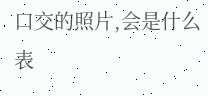口交的照片,会是什么表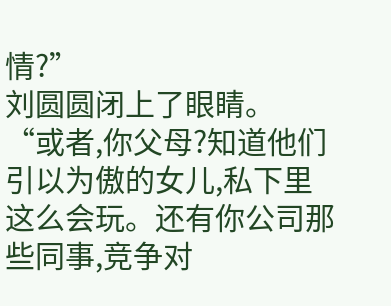情?”
刘圆圆闭上了眼睛。
“或者,你父母?知道他们引以为傲的女儿,私下里这么会玩。还有你公司那些同事,竞争对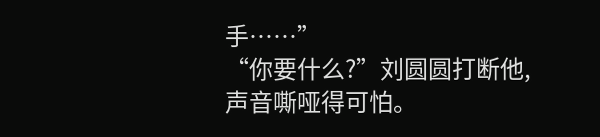手……”
“你要什么?”刘圆圆打断他,声音嘶哑得可怕。